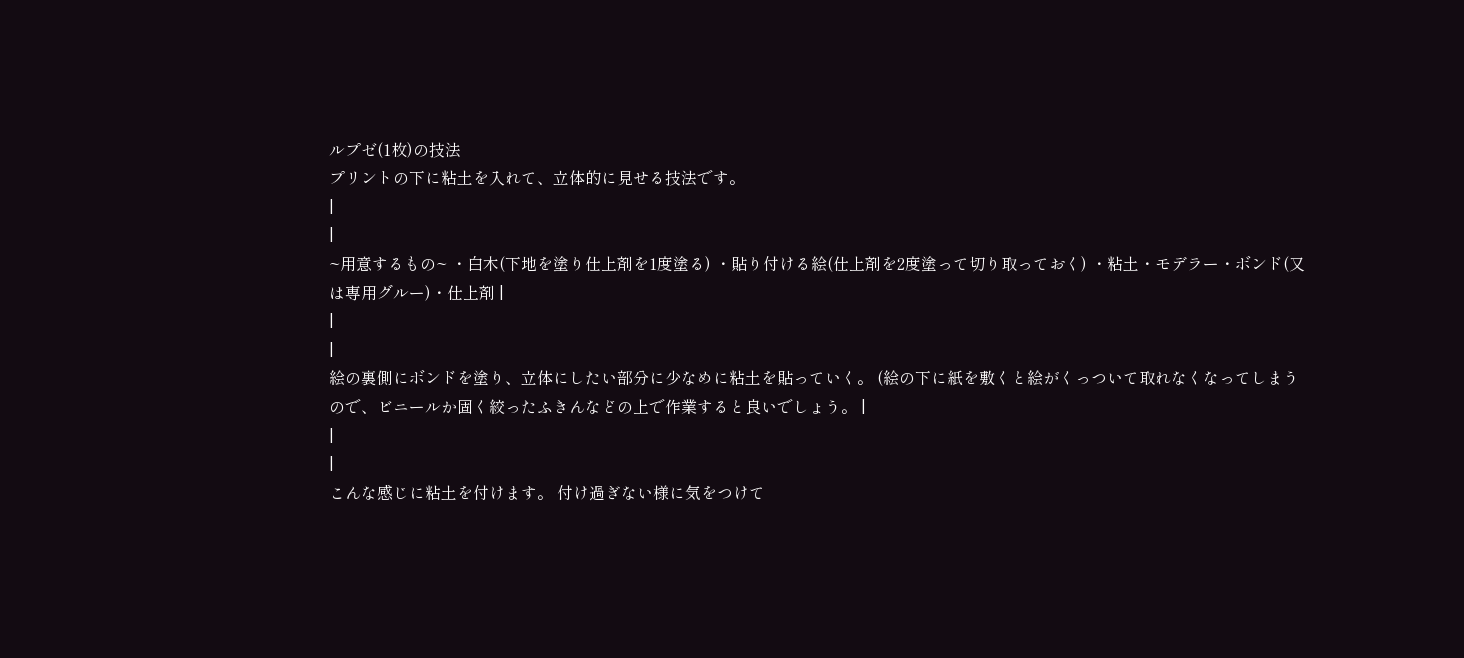ルプゼ(1枚)の技法
プリントの下に粘土を入れて、立体的に見せる技法です。
|
|
~用意するもの~ ・白木(下地を塗り仕上剤を1度塗る) ・貼り付ける絵(仕上剤を2度塗って切り取っておく) ・粘土・モデラー・ボンド(又は専用グルー)・仕上剤 |
|
|
絵の裏側にボンドを塗り、立体にしたい部分に少なめに粘土を貼っていく。 (絵の下に紙を敷くと絵がくっついて取れなくなってしまうので、ビニールか固く絞ったふきんなどの上で作業すると良いでしょう。 |
|
|
こんな感じに粘土を付けます。 付け過ぎない様に気をつけて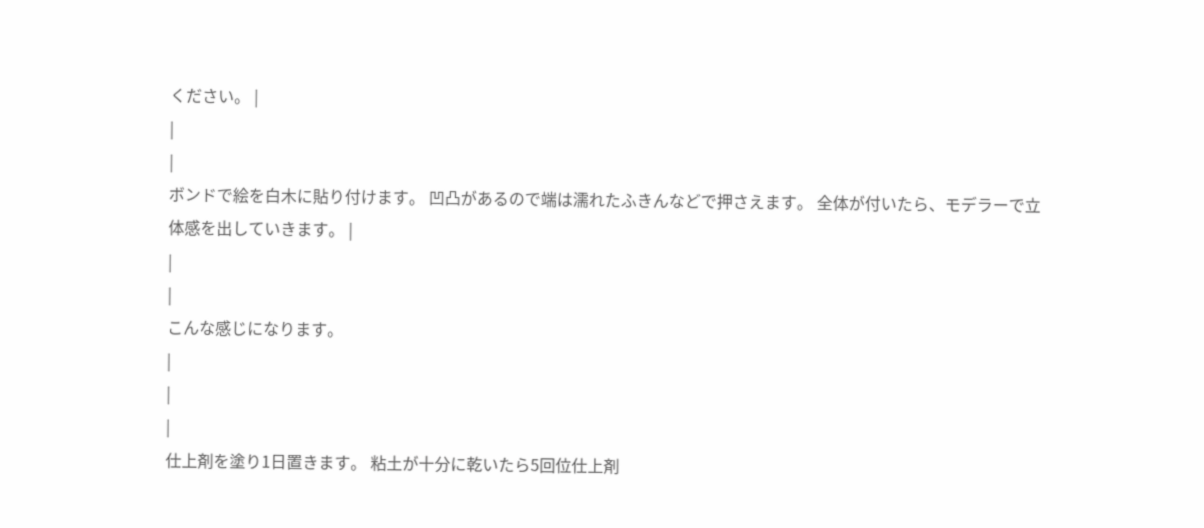ください。 |
|
|
ボンドで絵を白木に貼り付けます。 凹凸があるので端は濡れたふきんなどで押さえます。 全体が付いたら、モデラーで立体感を出していきます。 |
|
|
こんな感じになります。
|
|
|
仕上剤を塗り1日置きます。 粘土が十分に乾いたら5回位仕上剤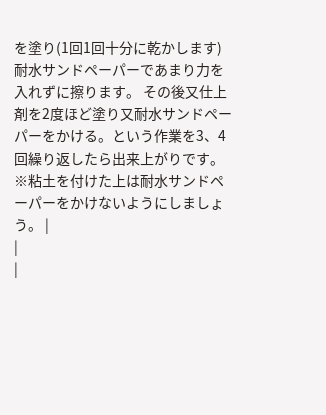を塗り(1回1回十分に乾かします)耐水サンドペーパーであまり力を入れずに擦ります。 その後又仕上剤を2度ほど塗り又耐水サンドペーパーをかける。という作業を3、4回繰り返したら出来上がりです。 ※粘土を付けた上は耐水サンドペーパーをかけないようにしましょう。 |
|
|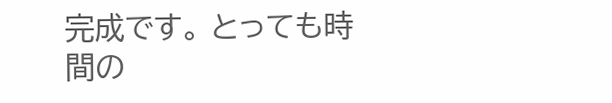完成です。 とっても時間の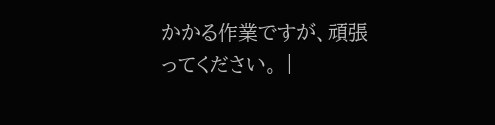かかる作業ですが、頑張ってください。 |